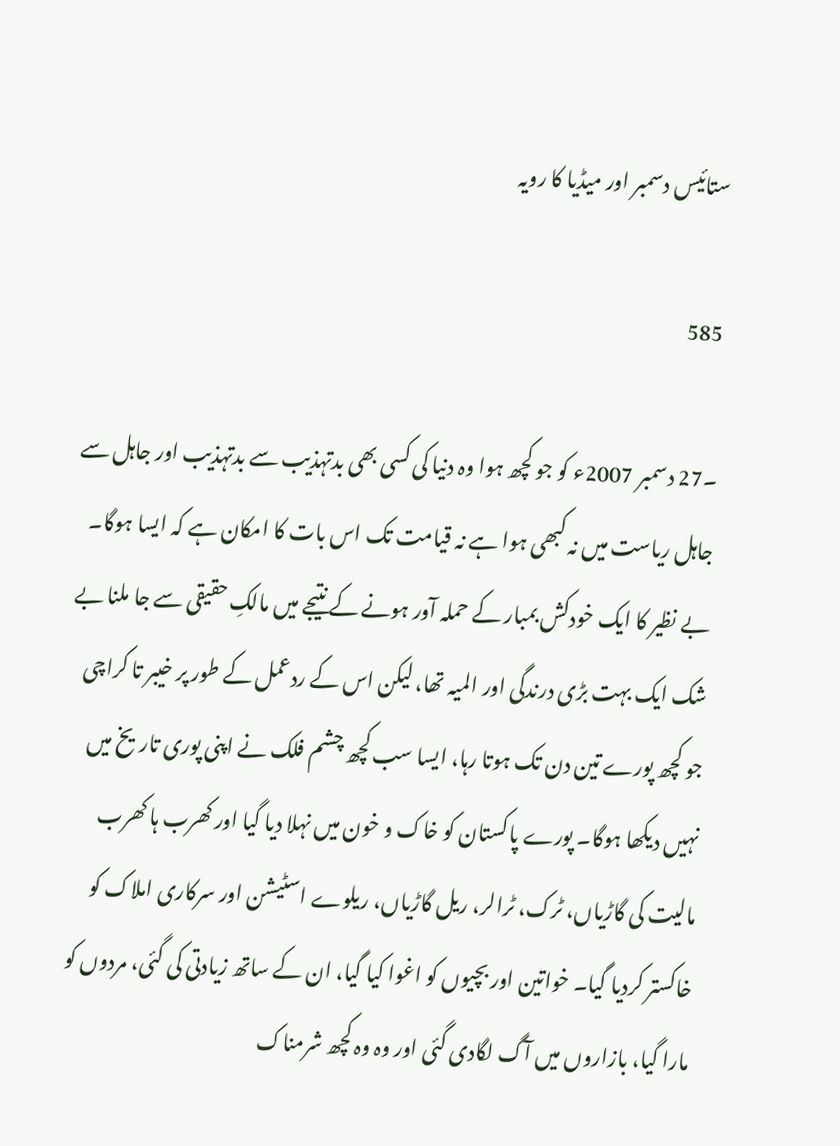ستائیس دسمبر اور میڈیا کا رویہ

585

۔27 دسمبر 2007ء کو جو کچھ ہوا وہ دنیا کی کسی بھی بدتہذیب سے بدتہذیب اور جاہل سے جاہل ریاست میں نہ کبھی ہوا ہے نہ قیامت تک اس بات کا امکان ہے کہ ایسا ہوگا۔ بے نظیر کا ایک خودکش بمبار کے حملہ آور ہونے کے نتیجے میں مالکِ حقیقی سے جا ملنا بے شک ایک بہت بڑی درندگی اور المیہ تھا، لیکن اس کے ردعمل کے طور پر خیبر تا کراچی جو کچھ پورے تین دن تک ہوتا رہا، ایسا سب کچھ چشم فلک نے اپنی پوری تاریخ میں نہیں دیکھا ہوگا۔ پورے پاکستان کو خاک و خون میں نہلا دیا گیا اور کھرب ہا کھرب مالیت کی گاڑیاں، ٹرک، ٹرالر، ریل گاڑیاں، ریلوے اسٹیشن اور سرکاری املاک کو خاکستر کردیا گیا۔ خواتین اور بچیوں کو اغوا کیا گیا، ان کے ساتھ زیادتی کی گئی، مردوں کو مارا گیا، بازاروں میں آگ لگادی گئی اور وہ وہ کچھ شرمناک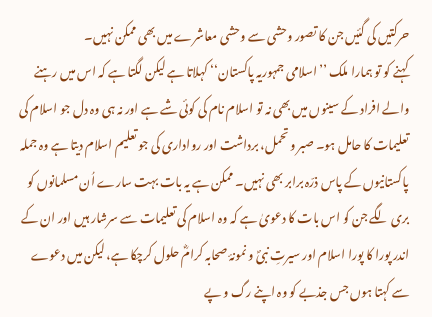حرکتیں کی گئیں جن کا تصور وحشی سے وحشی معاشرے میں بھی ممکن نہیں۔
کہنے کو تو ہمارا ملک ’’اسلامی جمہوریہ پاکستان‘‘ کہلاتا ہے لیکن لگتا ہے کہ اس میں رہنے والے افراد کے سینوں میں بھی نہ تو اسلام نام کی کوئی شے ہے اور نہ ہی وہ دل جو اسلام کی تعلیمات کا حامل ہو۔ صبر و تحمل، برداشت اور رواداری کی جو تعلیم اسلام دیتا ہے وہ جملہ پاکستانیوں کے پاس ذرّہ برابر بھی نہیں۔ ممکن ہے یہ بات بہت سارے اُن مسلمانوں کو بری لگے جن کو اس بات کا دعویٰ ہے کہ وہ اسلام کی تعلیمات سے سرشار ہیں اور ان کے اندر پورا کا پورا اسلام اور سیرتِ نبیؐ و نمونۂ صحابہ کرامؓ حلول کرچکا ہے، لیکن میں دعوے سے کہتا ہوں جس جذبے کو وہ اپنے رگ و پے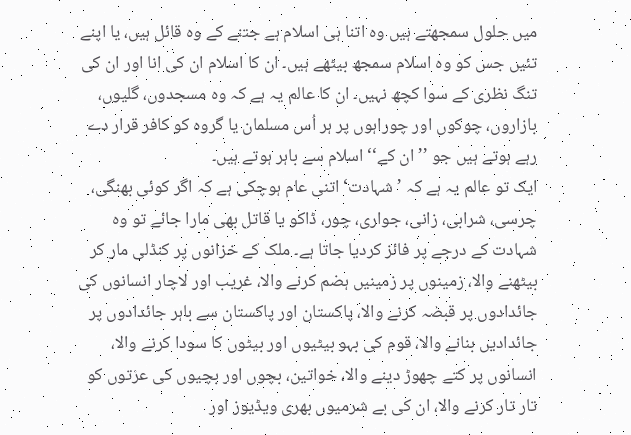میں حلول سمجھتے ہیں وہ اتنا ہی اسلام ہے جتنے کے وہ قائل ہیں، یا اپنے تئیں جس کو وہ اسلام سمجھ بیٹھے ہیں۔ ان کا اسلام ان کی انا اور ان کی تنگ نظری کے سوا کچھ نہیں۔ ان کا عالم یہ ہے کہ وہ مسجدوں، گلیوں، بازاروں، چوکوں اور چوراہوں پر ہر اُس مسلمان یا گروہ کو کافر قرار دے رہے ہوتے ہیں جو ’’ان کے‘‘ اسلام سے باہر ہوتے ہیں۔
ایک تو عالم یہ ہے کہ ’شہادت‘ اتنی عام ہوچکی ہے کہ اگر کوئی بھنگی، چرسی، شرابی، زانی، جواری، چور، ڈاکو یا قاتل بھی مارا جائے تو وہ شہادت کے درجے پر فائز کردیا جاتا ہے۔ ملک کے خزانوں پر کنڈلی مار کر بیٹھنے والا، زمینوں پر زمینیں ہضم کرنے والا، غریب اور لاچار انسانوں کی جائدادوں پر قبضہ کرنے والا، پاکستان اور پاکستان سے باہر جائدادوں پر جائدادیں بنانے والا، قوم کی بہو بیٹیوں اور بیٹوں کا سودا کرنے والا، انسانوں پر کتے چھوڑ دینے والا، خواتین، بچوں اور بچیوں کی عزتوں کو تار تار کرنے والا، ان کی بے شرمیوں بھری ویڈیوز اور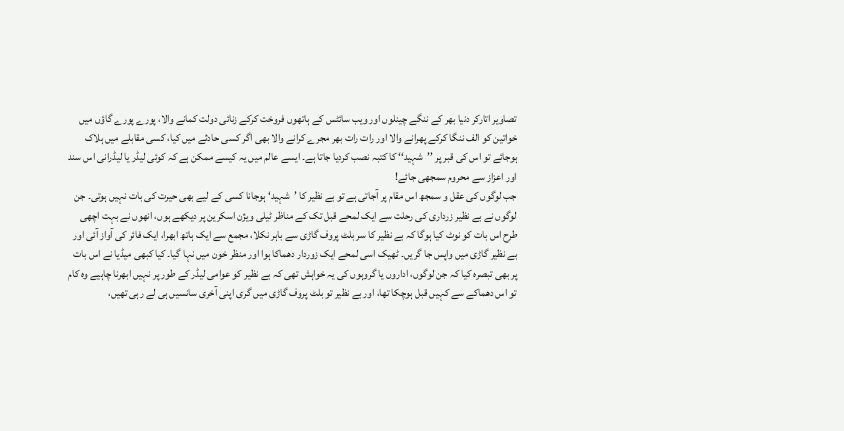تصاویر اتارکر دنیا بھر کے ننگے چینلوں اور ویب سائٹس کے ہاتھوں فروخت کرکے زنائی دولت کمانے والا، پورے پورے گاؤں میں خواتین کو الف ننگا کرکے پھرانے والا اور رات رات بھر مجرے کرانے والا بھی اگر کسی حادثے میں کیا، کسی مقابلے میں ہلاک ہوجائے تو اس کی قبر پر ’’شہید‘‘ کا کتبہ نصب کردیا جاتا ہے۔ ایسے عالم میں یہ کیسے ممکن ہے کہ کوئی لیڈر یا لیڈرانی اس سند اور اعزاز سے محروم سمجھی جائے!
جب لوگوں کی عقل و سمجھ اس مقام پر آجاتی ہے تو بے نظیر کا ’شہید‘ ہوجانا کسی کے لیے بھی حیرت کی بات نہیں ہوتی۔ جن لوگوں نے بے نظیر زرداری کی رحلت سے ایک لمحے قبل تک کے مناظر ٹیلی ویژن اسکرین پر دیکھے ہوں، انھوں نے بہت اچھی طرح اس بات کو نوٹ کیا ہوگا کہ بے نظیر کا سر بلٹ پروف گاڑی سے باہر نکلا، مجمع سے ایک ہاتھ ابھرا، ایک فائر کی آواز آئی اور بے نظیر گاڑی میں واپس جا گریں۔ ٹھیک اسی لمحے ایک زوردار دھماکا ہوا اور منظر خون میں نہا گیا۔ کیا کبھی میڈیا نے اس بات پر بھی تبصرہ کیا کہ جن لوگوں، اداروں یا گروہوں کی یہ خواہش تھی کہ بے نظیر کو عوامی لیڈر کے طور پر نہیں ابھرنا چاہیے وہ کام تو اس دھماکے سے کہیں قبل ہوچکا تھا، اور بے نظیر تو بلٹ پروف گاڑی میں گری اپنی آخری سانسیں ہی لے رہی تھیں،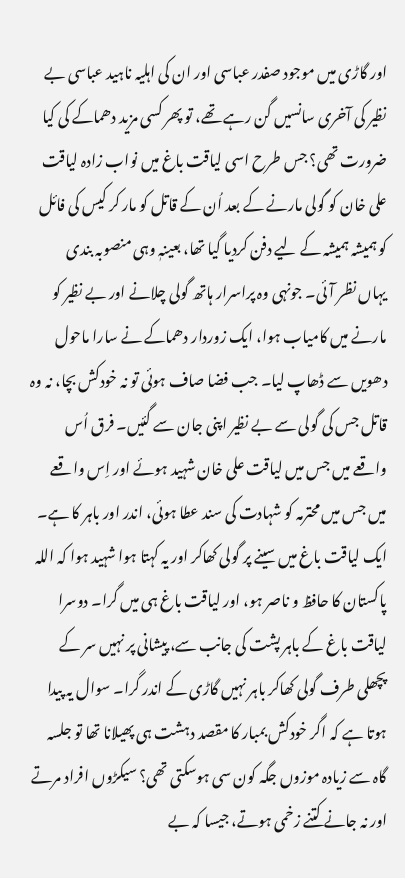اور گاڑی میں موجود صفدر عباسی اور ان کی اہلیہ ناہید عباسی بے نظیر کی آخری سانسیں گن رہے تھے، تو پھر کسی مزید دھماکے کی کیا ضرورت تھی؟ جس طرح اسی لیاقت باغ میں نواب زادہ لیاقت علی خان کو گولی مارنے کے بعد اُن کے قاتل کو مار کر کیس کی فائل کو ہمیشہ ہمیشہ کے لیے دفن کردیا گیا تھا، بعینہٖ وہی منصوبہ بندی یہاں نظر آئی۔ جونہی وہ پراسرار ہاتھ گولی چلانے اور بے نظیر کو مارنے میں کامیاب ہوا، ایک زوردار دھماکے نے سارا ماحول دھویں سے ڈھاپ لیا۔ جب فضا صاف ہوئی تو نہ خودکش بچا، نہ وہ قاتل جس کی گولی سے بے نظیر اپنی جان سے گئیں۔ فرق اُس واقعے میں جس میں لیاقت علی خان شہید ہوئے اور اِس واقعے میں جس میں محترمہ کو شہادت کی سند عطا ہوئی، اندر اور باہر کا ہے۔ ایک لیاقت باغ میں سینے پر گولی کھاکر اور یہ کہتا ہوا شہید ہوا کہ اللہ پاکستان کا حافظ و ناصر ہو، اور لیاقت باغ ہی میں گرا۔ دوسرا لیاقت باغ کے باہر پشت کی جانب سے، پیشانی پر نہیں سر کے پچھلی طرف گولی کھاکر باہر نہیں گاڑی کے اندر گرا۔ سوال یہ پیدا ہوتا ہے کہ اگر خودکش بمبار کا مقصد دہشت ہی پھیلانا تھا تو جلسہ گاہ سے زیادہ موزوں جگہ کون سی ہوسکتی تھی؟ سیکڑوں افراد مرتے اور نہ جانے کتنے زخمی ہوتے، جیسا کہ بے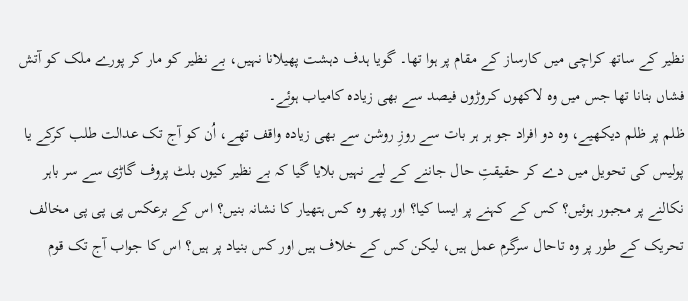نظیر کے ساتھ کراچی میں کارساز کے مقام پر ہوا تھا۔ گویا ہدف دہشت پھیلانا نہیں، بے نظیر کو مار کر پورے ملک کو آتش فشاں بنانا تھا جس میں وہ لاکھوں کروڑوں فیصد سے بھی زیادہ کامیاب ہوئے۔
ظلم پر ظلم دیکھیے، وہ دو افراد جو ہر ہر بات سے روزِ روشن سے بھی زیادہ واقف تھے، اُن کو آج تک عدالت طلب کرکے یا پولیس کی تحویل میں دے کر حقیقتِ حال جاننے کے لیے نہیں بلایا گیا کہ بے نظیر کیوں بلٹ پروف گاڑی سے سر باہر نکالنے پر مجبور ہوئیں؟ کس کے کہنے پر ایسا کیا؟ اور پھر وہ کس ہتھیار کا نشانہ بنیں؟ اس کے برعکس پی پی پی مخالف تحریک کے طور پر وہ تاحال سرگرم عمل ہیں، لیکن کس کے خلاف ہیں اور کس بنیاد پر ہیں؟ اس کا جواب آج تک قوم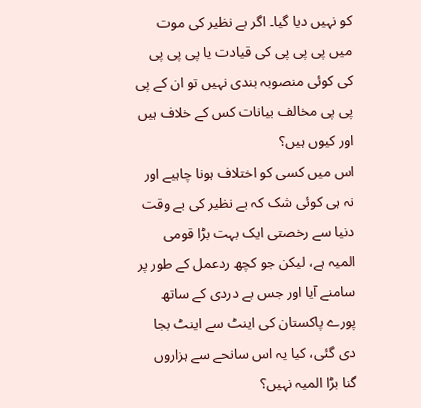کو نہیں دیا گیا۔ اگر بے نظیر کی موت میں پی پی پی کی قیادت یا پی پی پی کی کوئی منصوبہ بندی نہیں تو ان کے پی پی پی مخالف بیانات کس کے خلاف ہیں اور کیوں ہیں؟
اس میں کسی کو اختلاف ہونا چاہیے اور نہ ہی کوئی شک کہ بے نظیر کی بے وقت دنیا سے رخصتی ایک بہت بڑا قومی المیہ ہے، لیکن جو کچھ ردعمل کے طور پر سامنے آیا اور جس بے دردی کے ساتھ پورے پاکستان کی اینٹ سے اینٹ بجا دی گئی، کیا یہ اس سانحے سے ہزاروں گنا بڑا المیہ نہیں؟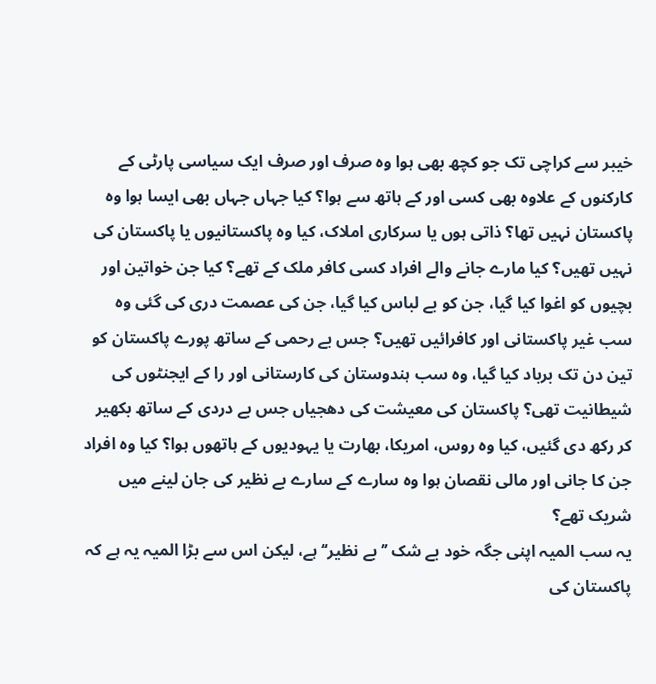خیبر سے کراچی تک جو کچھ بھی ہوا وہ صرف اور صرف ایک سیاسی پارٹی کے کارکنوں کے علاوہ بھی کسی اور کے ہاتھ سے ہوا؟ کیا جہاں جہاں بھی ایسا ہوا وہ پاکستان نہیں تھا؟ ذاتی ہوں یا سرکاری املاک، کیا وہ پاکستانیوں یا پاکستان کی نہیں تھیں؟ کیا مارے جانے والے افراد کسی کافر ملک کے تھے؟ کیا جن خواتین اور بچیوں کو اغوا کیا گیا، جن کو بے لباس کیا گیا، جن کی عصمت دری کی گئی وہ سب غیر پاکستانی اور کافرائیں تھیں؟ جس بے رحمی کے ساتھ پورے پاکستان کو تین دن تک برباد کیا گیا، وہ سب ہندوستان کی کارستانی اور را کے ایجنٹوں کی شیطانیت تھی؟ پاکستان کی معیشت کی دھجیاں جس بے دردی کے ساتھ بکھیر کر رکھ دی گئیں، کیا وہ روس، امریکا، بھارت یا یہودیوں کے ہاتھوں ہوا؟ کیا وہ افراد جن کا جانی اور مالی نقصان ہوا وہ سارے کے سارے بے نظیر کی جان لینے میں شریک تھے؟
یہ سب المیہ اپنی جگہ خود بے شک ’’بے نظیر‘‘ ہے، لیکن اس سے بڑا المیہ یہ ہے کہ پاکستان کی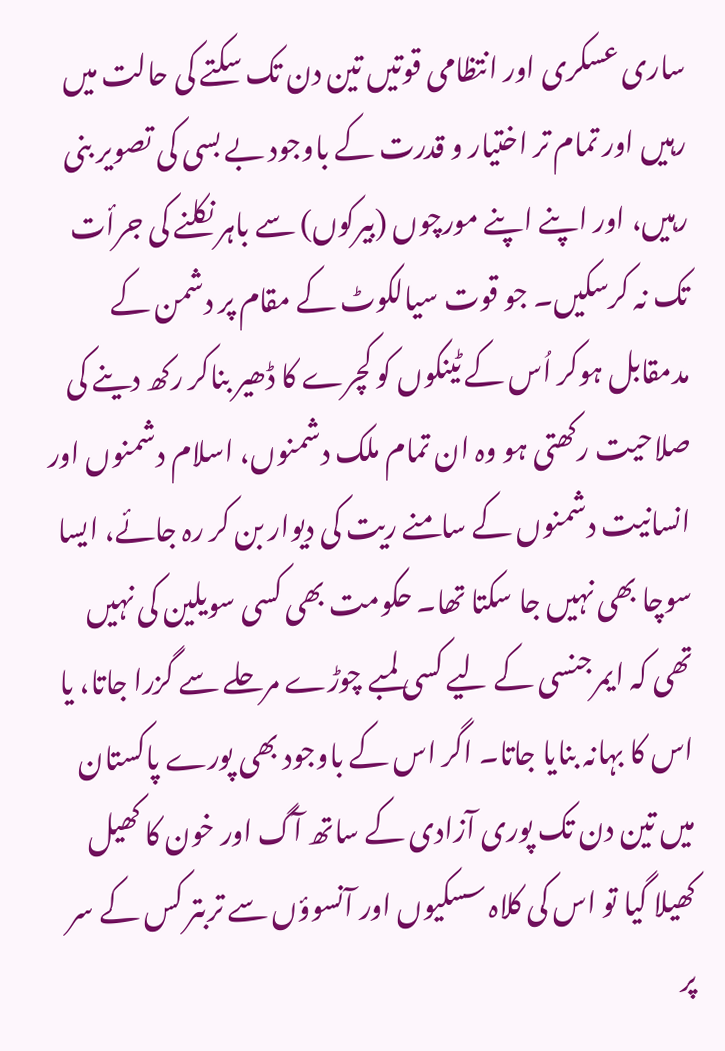ساری عسکری اور انتظامی قوتیں تین دن تک سکتے کی حالت میں رہیں اور تمام تر اختیار و قدرت کے باوجود بے بسی کی تصویر بنی رہیں، اور اپنے اپنے مورچوں (بیرکوں) سے باہر نکلنے کی جرأت تک نہ کرسکیں۔ جو قوت سیالکوٹ کے مقام پر دشمن کے مدمقابل ہوکر اُس کے ٹینکوں کو کچرے کا ڈھیر بناکر رکھ دینے کی صلاحیت رکھتی ہو وہ ان تمام ملک دشمنوں، اسلام دشمنوں اور انسانیت دشمنوں کے سامنے ریت کی دیوار بن کر رہ جائے، ایسا سوچا بھی نہیں جا سکتا تھا۔ حکومت بھی کسی سویلین کی نہیں تھی کہ ایمرجنسی کے لیے کسی لمبے چوڑے مرحلے سے گزرا جاتا، یا اس کا بہانہ بنایا جاتا۔ اگر اس کے باوجود بھی پورے پاکستان میں تین دن تک پوری آزادی کے ساتھ آگ اور خون کا کھیل کھیلا گیا تو اس کی کلاہ سسکیوں اور آنسوؤں سے تربتر کس کے سر پر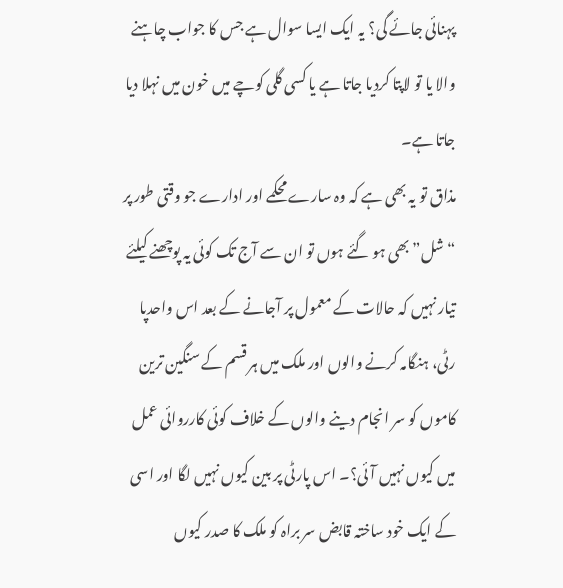پہنائی جائے گی؟ یہ ایک ایسا سوال ہے جس کا جواب چاہنے والا یا تو لاپتا کردیا جاتا ہے یا کسی گلی کوچے میں خون میں نہلا دیا جاتا ہے۔
مذاق تو یہ بھی ہے کہ وہ سارے محکمے اور ادارے جو وقتی طور پر “شل” بھی ہو گئے ہوں تو ان سے آج تک کوئی یہ پوچھنے کیلئے تیار نہیں کہ حالات کے معمول پر آجانے کے بعد اس واحدپا رٹی، ہنگامہ کرنے والوں اور ملک میں ہر قسم کے سنگین ترین کاموں کو سر انجام دینے والوں کے خلاف کوئی کارروائی عمل میں کیوں نہیں آئی؟۔ اس پارٹی پر بین کیوں نہیں لگا اور اسی کے ایک خود ساختہ قابض سر براہ کو ملک کا صدر کیوں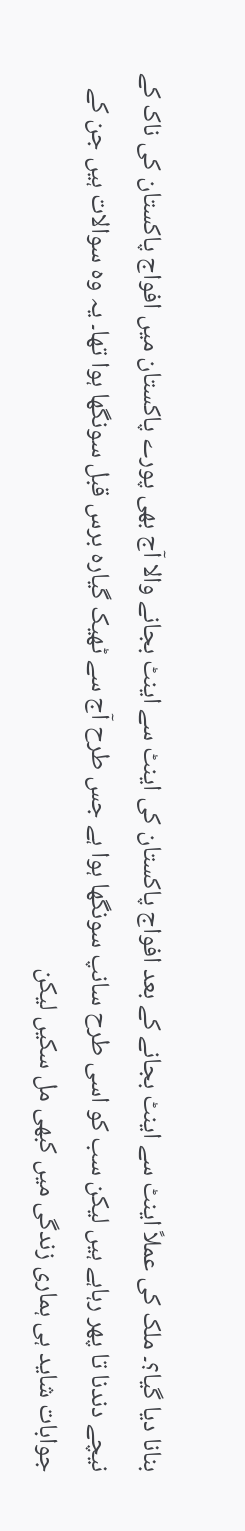بنانا دیا گیا؟۔ ملک کی عملاً اینٹ سے اینٹ بجانے کے بعد افواج پاکستان کی اینٹ سے اینٹ بجانے والا آج بھی پورے پاکستان میں افواج پاکستان کی ناک کے نیچے دندنا تا پھر رہاہے ہیں لیکن سب کو اسی طرح سانپ سونگھا ہوا ہے جس طرح آج سے ٹھیک گیارہ برس قبل سونگھا ہوا تھا۔ یہ وہ سوالات ہیں جن کے جوابات شاید ہی ہماری زندگی میں کبھی مل سکیں لیکن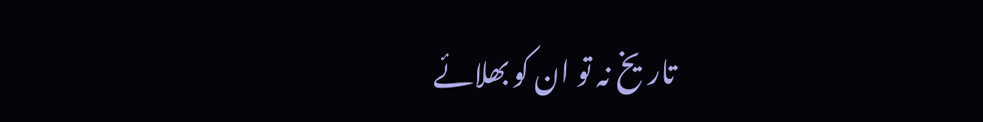تاریخ نہ تو ان کو بھلائے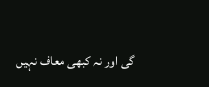گی اور نہ کبھی معاف نہیں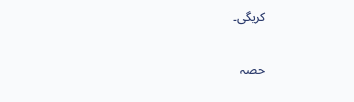کریگی۔

حصہ